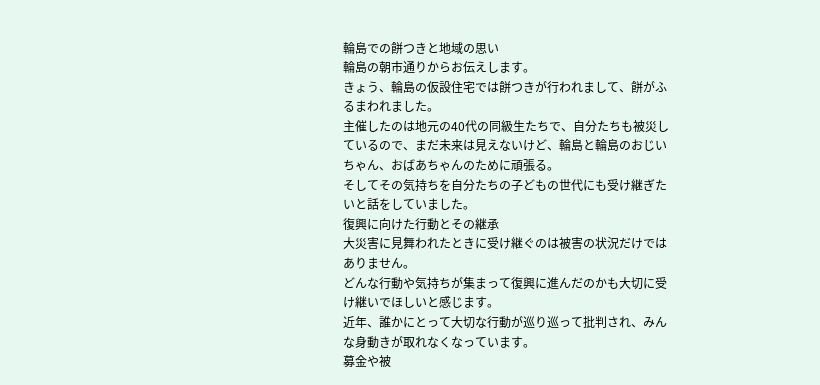輪島での餅つきと地域の思い
輪島の朝市通りからお伝えします。
きょう、輪島の仮設住宅では餅つきが行われまして、餅がふるまわれました。
主催したのは地元の40代の同級生たちで、自分たちも被災しているので、まだ未来は見えないけど、輪島と輪島のおじいちゃん、おばあちゃんのために頑張る。
そしてその気持ちを自分たちの子どもの世代にも受け継ぎたいと話をしていました。
復興に向けた行動とその継承
大災害に見舞われたときに受け継ぐのは被害の状況だけではありません。
どんな行動や気持ちが集まって復興に進んだのかも大切に受け継いでほしいと感じます。
近年、誰かにとって大切な行動が巡り巡って批判され、みんな身動きが取れなくなっています。
募金や被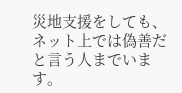災地支援をしても、ネット上では偽善だと言う人までいます。